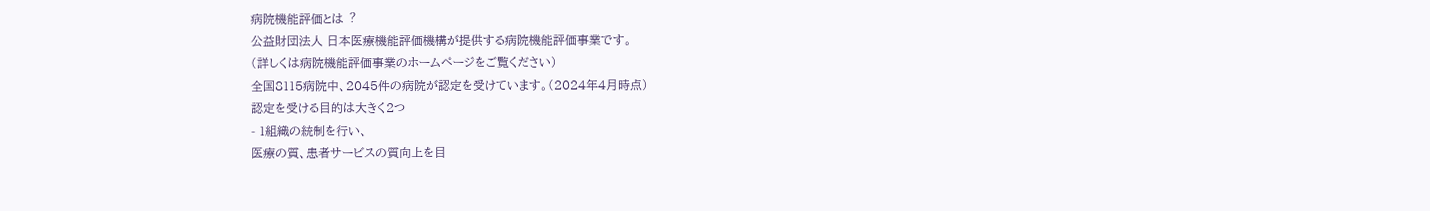病院機能評価とは︖
公益財団法人 日本医療機能評価機構が提供する病院機能評価事業です。
(詳しくは病院機能評価事業のホームページをご覧ください)
全国8115病院中、2045件の病院が認定を受けています。(2024年4月時点)
認定を受ける目的は大きく2つ
- 1組織の統制を行い、
医療の質、患者サービスの質向上を目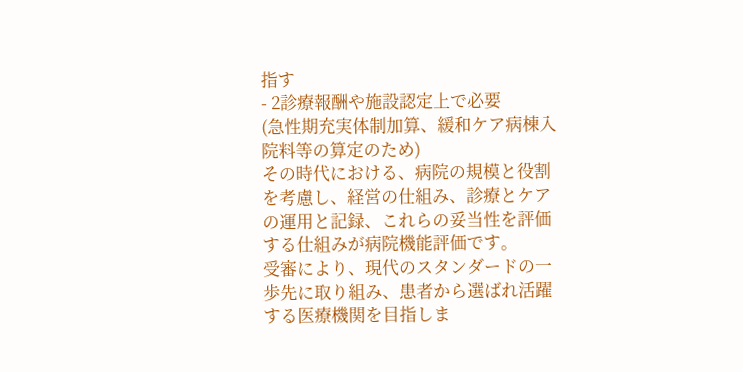指す
- 2診療報酬や施設認定上で必要
(急性期充実体制加算、緩和ケア病棟入院料等の算定のため)
その時代における、病院の規模と役割を考慮し、経営の仕組み、診療とケアの運用と記録、これらの妥当性を評価する仕組みが病院機能評価です。
受審により、現代のスタンダードの一歩先に取り組み、患者から選ばれ活躍する医療機関を目指しま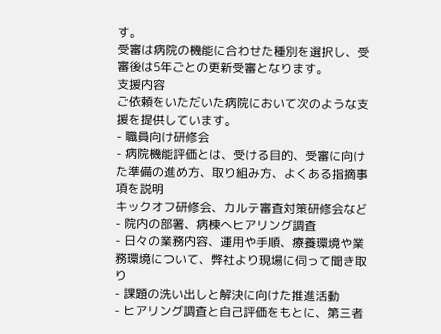す。
受審は病院の機能に合わせた種別を選択し、受審後は5年ごとの更新受審となります。
支援内容
ご依頼をいただいた病院において次のような支援を提供しています。
- 職員向け研修会
- 病院機能評価とは、受ける目的、受審に向けた準備の進め方、取り組み方、よくある指摘事項を説明
キックオフ研修会、カルテ審査対策研修会など
- 院内の部署、病棟へヒアリング調査
- 日々の業務内容、運用や手順、療養環境や業務環境について、弊社より現場に伺って聞き取り
- 課題の洗い出しと解決に向けた推進活動
- ヒアリング調査と自己評価をもとに、第三者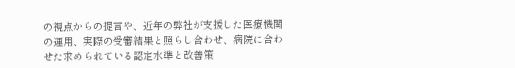の視点からの提言や、近年の弊社が支援した医療機関の運用、実際の受審結果と照らし合わせ、病院に合わせた求められている認定水準と改善策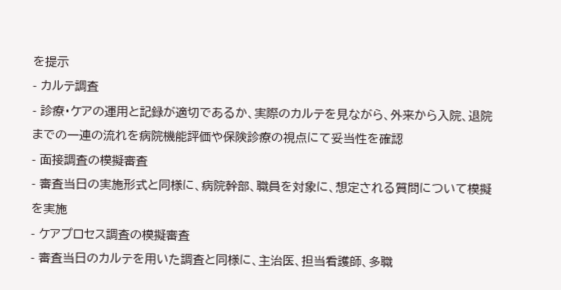を提示
- カルテ調査
- 診療・ケアの運用と記録が適切であるか、実際のカルテを見ながら、外来から入院、退院までの一連の流れを病院機能評価や保険診療の視点にて妥当性を確認
- 面接調査の模擬審査
- 審査当日の実施形式と同様に、病院幹部、職員を対象に、想定される質問について模擬を実施
- ケアプロセス調査の模擬審査
- 審査当日のカルテを用いた調査と同様に、主治医、担当看護師、多職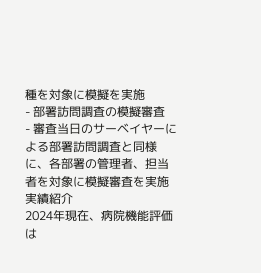種を対象に模擬を実施
- 部署訪問調査の模擬審査
- 審査当日のサーベイヤーによる部署訪問調査と同様に、各部署の管理者、担当者を対象に模擬審査を実施
実績紹介
2024年現在、病院機能評価は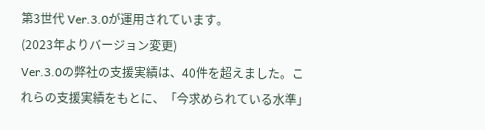第3世代 Ver.3.0が運用されています。
(2023年よりバージョン変更)
Ver.3.0の弊社の支援実績は、40件を超えました。これらの支援実績をもとに、「今求められている水準」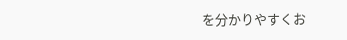を分かりやすくお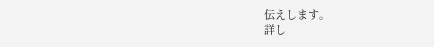伝えします。
詳し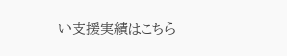い支援実績はこちら